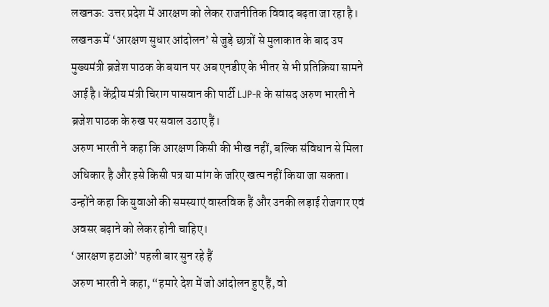लखनऊ: उत्तर प्रदेश में आरक्षण को लेकर राजनीतिक विवाद बढ़ता जा रहा है। लखनऊ में ‘आरक्षण सुधार आंदोलन’ से जुड़े छात्रों से मुलाकात के बाद उप मुख्यमंत्री ब्रजेश पाठक के बयान पर अब एनडीए के भीतर से भी प्रतिक्रिया सामने आई है। केंद्रीय मंत्री चिराग पासवान की पार्टी LJP-R के सांसद अरुण भारती ने ब्रजेश पाठक के रुख पर सवाल उठाए हैं।
अरुण भारती ने कहा कि आरक्षण किसी की भीख नहीं, बल्कि संविधान से मिला अधिकार है और इसे किसी पत्र या मांग के जरिए खत्म नहीं किया जा सकता। उन्होंने कहा कि युवाओं की समस्याएं वास्तविक हैं और उनकी लड़ाई रोजगार एवं अवसर बढ़ाने को लेकर होनी चाहिए।
‘आरक्षण हटाओ’ पहली बार सुन रहे हैं
अरुण भारती ने कहा, “हमारे देश में जो आंदोलन हुए हैं, वो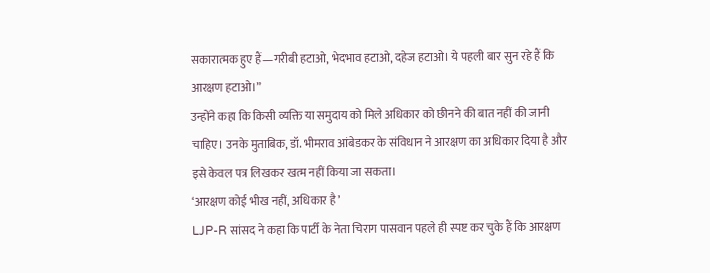सकारात्मक हुए हैं—गरीबी हटाओ, भेदभाव हटाओ, दहेज हटाओ। ये पहली बार सुन रहे हैं कि आरक्षण हटाओ।”
उन्होंने कहा कि किसी व्यक्ति या समुदाय को मिले अधिकार को छीनने की बात नहीं की जानी चाहिए। उनके मुताबिक, डॉ. भीमराव आंबेडकर के संविधान ने आरक्षण का अधिकार दिया है और इसे केवल पत्र लिखकर खत्म नहीं किया जा सकता।
‘आरक्षण कोई भीख नहीं, अधिकार है’
LJP-R सांसद ने कहा कि पार्टी के नेता चिराग पासवान पहले ही स्पष्ट कर चुके हैं कि आरक्षण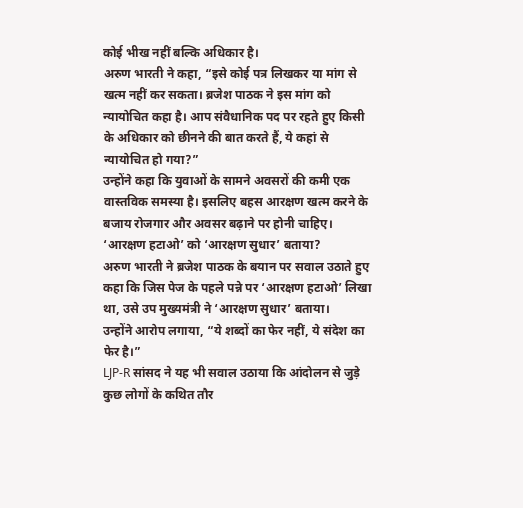कोई भीख नहीं बल्कि अधिकार है।
अरुण भारती ने कहा, “इसे कोई पत्र लिखकर या मांग से खत्म नहीं कर सकता। ब्रजेश पाठक ने इस मांग को न्यायोचित कहा है। आप संवैधानिक पद पर रहते हुए किसी के अधिकार को छीनने की बात करते हैं, ये कहां से न्यायोचित हो गया?”
उन्होंने कहा कि युवाओं के सामने अवसरों की कमी एक वास्तविक समस्या है। इसलिए बहस आरक्षण खत्म करने के बजाय रोजगार और अवसर बढ़ाने पर होनी चाहिए।
‘आरक्षण हटाओ’ को ‘आरक्षण सुधार’ बताया?
अरुण भारती ने ब्रजेश पाठक के बयान पर सवाल उठाते हुए कहा कि जिस पेज के पहले पन्ने पर ‘आरक्षण हटाओ’ लिखा था, उसे उप मुख्यमंत्री ने ‘आरक्षण सुधार’ बताया।
उन्होंने आरोप लगाया, “ये शब्दों का फेर नहीं, ये संदेश का फेर है।”
LJP-R सांसद ने यह भी सवाल उठाया कि आंदोलन से जुड़े कुछ लोगों के कथित तौर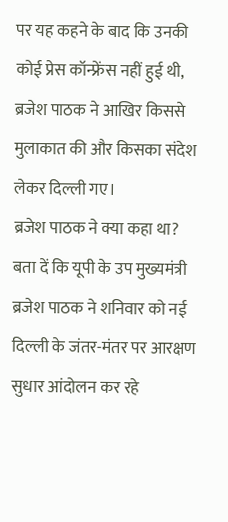पर यह कहने के बाद कि उनकी कोई प्रेस कॉन्फ्रेंस नहीं हुई थी, ब्रजेश पाठक ने आखिर किससे मुलाकात की और किसका संदेश लेकर दिल्ली गए।
ब्रजेश पाठक ने क्या कहा था?
बता दें कि यूपी के उप मुख्यमंत्री ब्रजेश पाठक ने शनिवार को नई दिल्ली के जंतर-मंतर पर आरक्षण सुधार आंदोलन कर रहे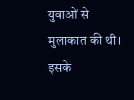युवाओं से मुलाकात की थी। इसके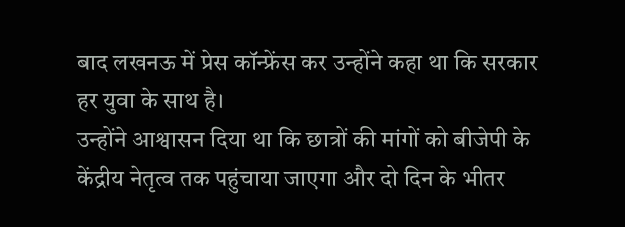बाद लखनऊ में प्रेस कॉन्फ्रेंस कर उन्होंने कहा था कि सरकार हर युवा के साथ है।
उन्होंने आश्वासन दिया था कि छात्रों की मांगों को बीजेपी के केंद्रीय नेतृत्व तक पहुंचाया जाएगा और दो दिन के भीतर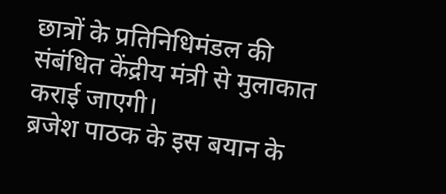छात्रों के प्रतिनिधिमंडल की संबंधित केंद्रीय मंत्री से मुलाकात कराई जाएगी।
ब्रजेश पाठक के इस बयान के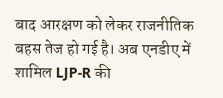बाद आरक्षण को लेकर राजनीतिक बहस तेज हो गई है। अब एनडीए में शामिल LJP-R की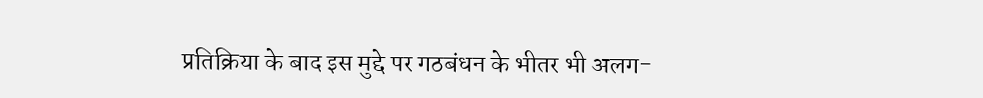प्रतिक्रिया के बाद इस मुद्दे पर गठबंधन के भीतर भी अलग-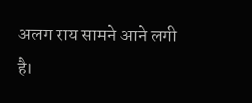अलग राय सामने आने लगी है।